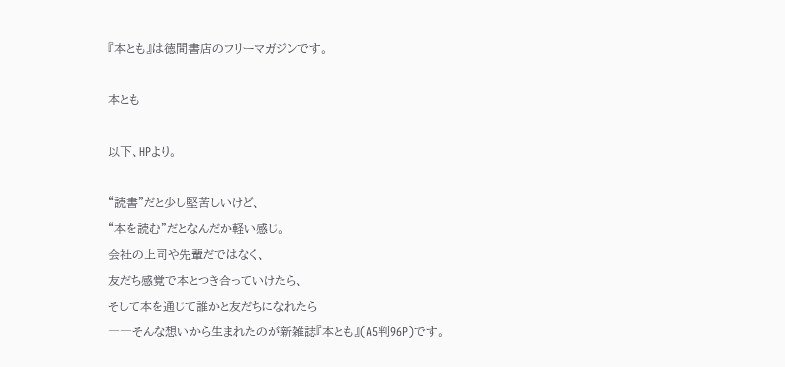『本とも』は徳間書店のフリーマガジンです。

本とも

以下、HPより。

“読書”だと少し堅苦しいけど、
“本を読む”だとなんだか軽い感じ。
会社の上司や先輩だではなく、
友だち感覚で本とつき合っていけたら、
そして本を通じて誰かと友だちになれたら
――そんな想いから生まれたのが新雑誌『本とも』(A5判96P)です。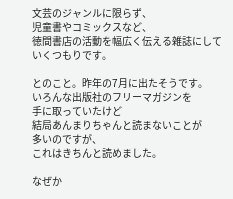文芸のジャンルに限らず、
児童書やコミックスなど、
徳間書店の活動を幅広く伝える雑誌にしていくつもりです。

とのこと。昨年の7月に出たそうです。
いろんな出版社のフリーマガジンを
手に取っていたけど
結局あんまりちゃんと読まないことが
多いのですが、
これはきちんと読めました。

なぜか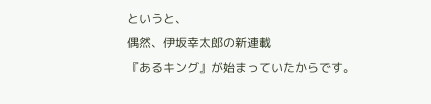というと、
偶然、伊坂幸太郎の新連載
『あるキング』が始まっていたからです。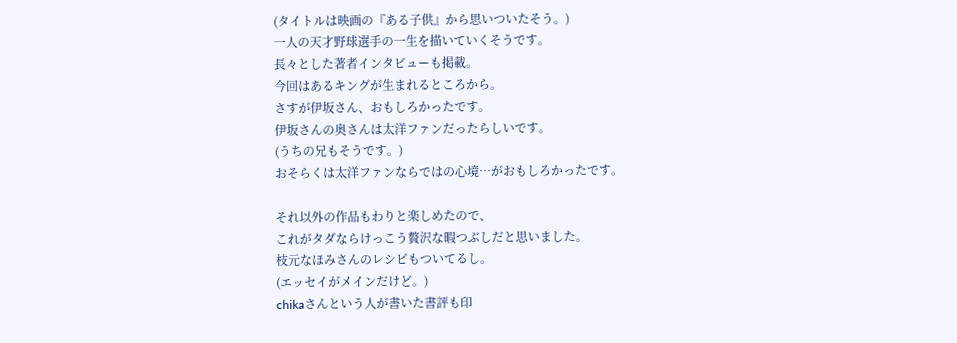(タイトルは映画の『ある子供』から思いついたそう。)
一人の天才野球選手の一生を描いていくそうです。
長々とした著者インタビューも掲載。
今回はあるキングが生まれるところから。
さすが伊坂さん、おもしろかったです。
伊坂さんの奥さんは太洋ファンだったらしいです。
(うちの兄もそうです。)
おそらくは太洋ファンならではの心境…がおもしろかったです。

それ以外の作品もわりと楽しめたので、
これがタダならけっこう贅沢な暇つぶしだと思いました。
枝元なほみさんのレシピもついてるし。
(エッセイがメインだけど。)
chikaさんという人が書いた書評も印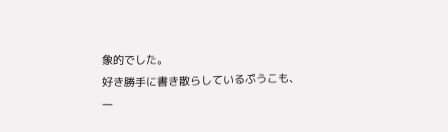象的でした。
好き勝手に書き散らしているぷうこも、
一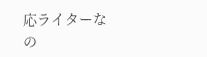応ライターなの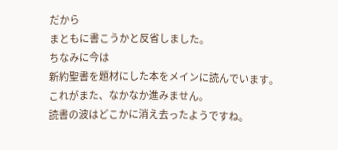だから
まともに書こうかと反省しました。
ちなみに今は
新約聖書を題材にした本をメインに読んでいます。
これがまた、なかなか進みません。
読書の波はどこかに消え去ったようですね。